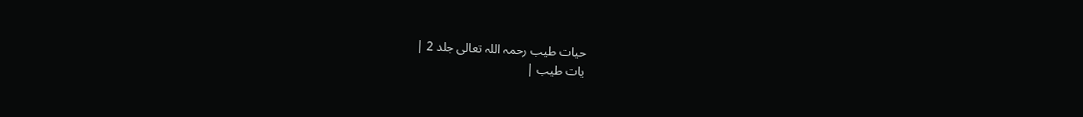حیات طیب رحمہ اللہ تعالی جلد 2 |
یات طیب |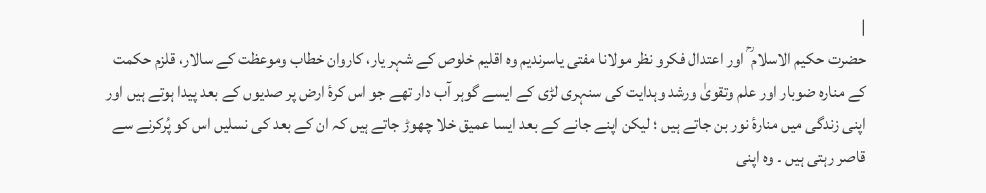|
حضرت حکیم الاسلام ؒ اور اعتدال فکرو نظر مولانا مفتی یاسرندیم وہ اقلیم خلوص کے شہر یار، کاروان خطاب وموعظت کے سالار، قلزم حکمت کے منارہ ضوبار اور علم وتقویٰ ورشد وہدایت کی سنہری لڑی کے ایسے گوہر آب دار تھے جو اس کرۂ ارض پر صدیوں کے بعد پیدا ہوتے ہیں اور اپنی زندگی میں منارۂ نور بن جاتے ہیں ؛ لیکن اپنے جانے کے بعد ایسا عمیق خلا چھوڑ جاتے ہیں کہ ان کے بعد کی نسلیں اس کو پُرکرنے سے قاصر رہتی ہیں ۔ وہ اپنی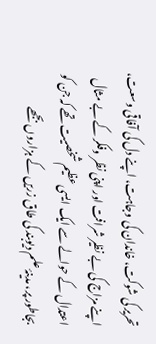تحریر کی شوکت، خاندان کی وجاہت، اپنے دل کی آفاقی وسعت، اپنے مزاج کی بے نظیر شرافت اور اپنی نظر وفکر کے بے مثال اعتدال کے حوالے سے ایک ایسی عظیم شخصیت تھے کہ جن کو بجاطور پر، مدینۂ علم دیوبند کی طاق زریں کے ہزاروں بجھے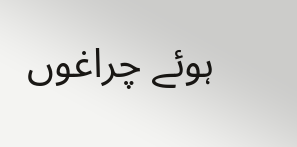ہوئے چراغوں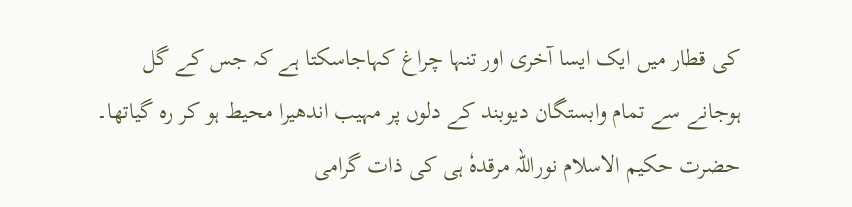کی قطار میں ایک ایسا آخری اور تنہا چراغ کہاجاسکتا ہے کہ جس کے گل ہوجانے سے تمام وابستگان دیوبند کے دلوں پر مہیب اندھیرا محیط ہو کر رہ گیاتھا۔ حضرت حکیم الاسلام نوراللہ مرقدہٗ ہی کی ذات گرامی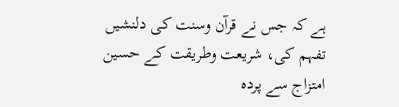ہے کہ جس نے قرآن وسنت کی دلنشیں تفہم کی، شریعت وطریقت کے حسین امتزاج سے پردہ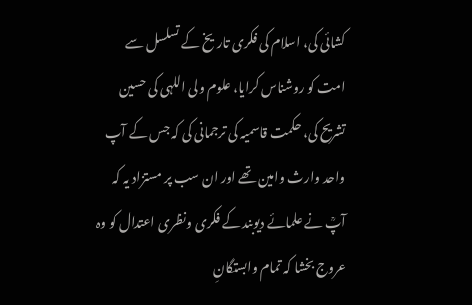کشائی کی، اسلام کی فکری تاریخ کے تسلسل سے امت کو روشناس کرایا، علوم ولی اللہی کی حسین تشریح کی، حکمت قاسمیہ کی ترجمانی کی کہ جس کے آپ واحد وارث وامین تھے اور ان سب پر مستزاد یہ کہ آپؒ نے علمائے دیوبند کے فکری ونظری اعتدال کو وہ عروج بخشا کہ تمام وابستگانِ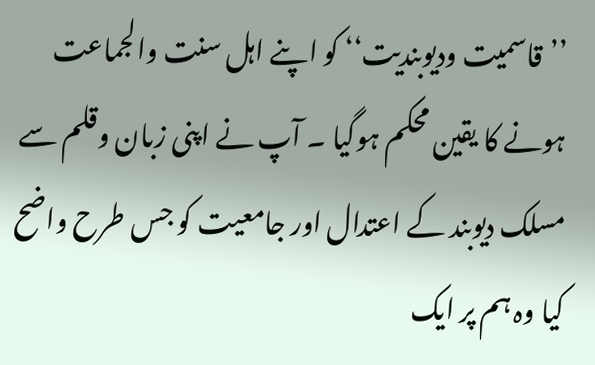’’قاسمیت ودیوبندیت‘‘ کو اپنے اہل سنت والجماعت ہونے کا یقین محکم ہوگیا ۔ آپ نے اپنی زبان وقلم سے مسلک دیوبند کے اعتدال اور جامعیت کو جس طرح واضح کیا وہ ہم پر ایک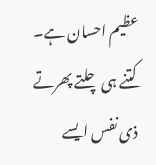عظیم احسان ہے۔ کتنے ہی چلتے پھرتے ذی نفس ایسے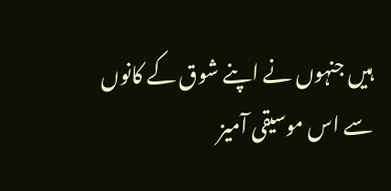ہیں جنہوں نے اپنے شوق کے کانوں سے اس موسیقی آمیز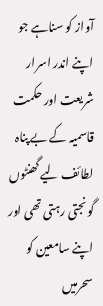آواز کو سناہے جو اپنے اندر اسرار شریعت اور حکمت قاسمیہ کے بے پناہ لطائف لیے گھنٹوں گونجتی رہتی تھی اور اپنے سامعین کو سحرمیں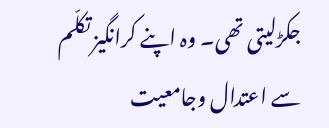جکڑلیتی تھی۔ وہ اپنے کرانگیز تکلّم سے اعتدال وجامعیت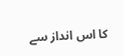کا اس انداز سے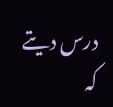درس دیتے کہ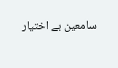سامعین بے اختیار